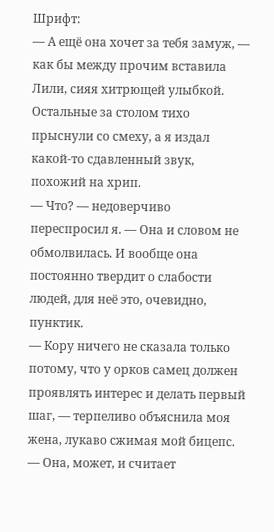Шрифт:
— А ещё она хочет за тебя замуж, — как бы между прочим вставила Лили, сияя хитрющей улыбкой.
Остальные за столом тихо прыснули со смеху, а я издал какой-то сдавленный звук, похожий на хрип.
— Что? — недоверчиво переспросил я. — Она и словом не обмолвилась. И вообще она постоянно твердит о слабости людей, для неё это, очевидно, пунктик.
— Кору ничего не сказала только потому, что у орков самец должен проявлять интерес и делать первый шаг, — терпеливо объяснила моя жена, лукаво сжимая мой бицепс. — Она, может, и считает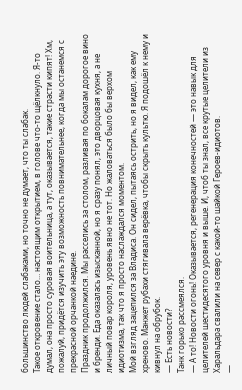большинство людей слабаками, но точно не думает, что ты слабак.
Такое откровение стало… настоящим открытием, в голове что-то щёлкнуло. Я-то думал, она просто суровая воительница, а тут, оказывается, такие страсти кипят! Хм, пожалуй, придётся изучить эту возможность повнимательнее, когда мы останемся с прекрасной орчанкой наедине.
Праздник продолжился. Мы расселись за столом, разливая по бокалам дорогое вино и бренди. Еда оказалась изысканной, но я сразу понял, это дворцовая кухня, а не личный повар короля, уровень явно не тот. Но жаловаться было бы верхом идиотизма, так что я просто наслаждался моментом.
Мой взгляд зацепился за Владиса. Он сидел, пытаясь острить, но я видел, как ему хреново. Манжет рубахи стягивала верёвка, чтобы скрыть культю. Я подошёл к нему и кивнул на обрубок.
— Есть новости?
Танк горько рассмеялся.
— А то! Новости огонь! Оказывается, регенерация конечностей — это навык для целителей шестидесятого уровня и выше. И, чтоб ты знал, все крутые целители из Харальдара свалили на север с какой-то шайкой Героев-идиотов.
—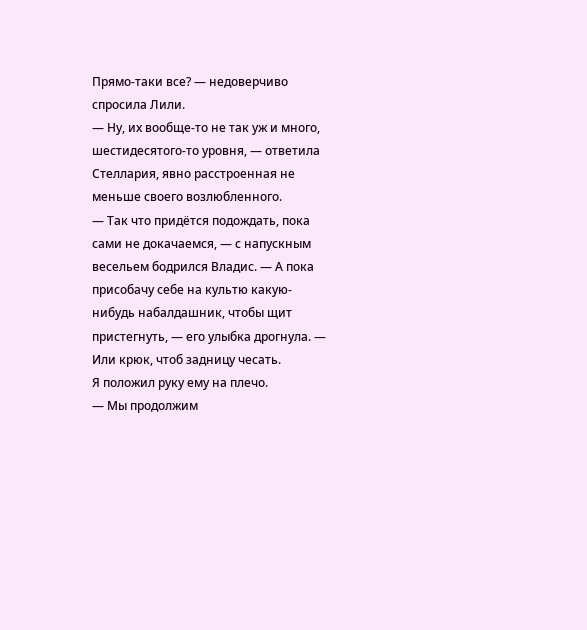Прямо-таки все? — недоверчиво спросила Лили.
— Ну, их вообще-то не так уж и много, шестидесятого-то уровня, — ответила Стеллария, явно расстроенная не меньше своего возлюбленного.
— Так что придётся подождать, пока сами не докачаемся, — с напускным весельем бодрился Владис. — А пока присобачу себе на культю какую-нибудь набалдашник, чтобы щит пристегнуть, — его улыбка дрогнула. — Или крюк, чтоб задницу чесать.
Я положил руку ему на плечо.
— Мы продолжим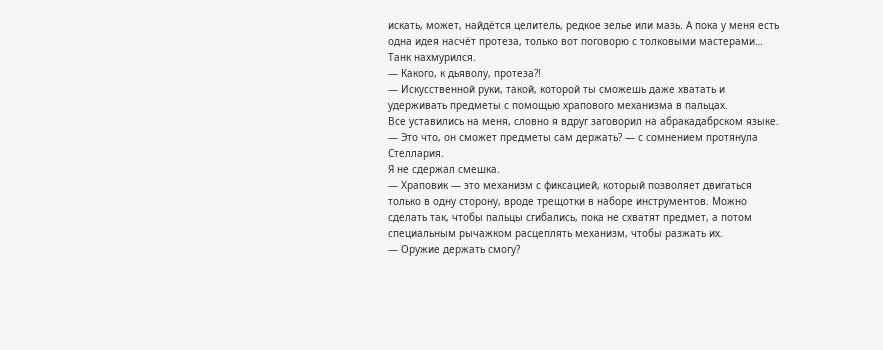искать, может, найдётся целитель, редкое зелье или мазь. А пока у меня есть одна идея насчёт протеза, только вот поговорю с толковыми мастерами…
Танк нахмурился.
— Какого, к дьяволу, протеза?!
— Искусственной руки, такой, которой ты сможешь даже хватать и удерживать предметы с помощью храпового механизма в пальцах.
Все уставились на меня, словно я вдруг заговорил на абракадабрском языке.
— Это что, он сможет предметы сам держать? — с сомнением протянула Стеллария.
Я не сдержал смешка.
— Храповик — это механизм с фиксацией, который позволяет двигаться только в одну сторону, вроде трещотки в наборе инструментов. Можно сделать так, чтобы пальцы сгибались, пока не схватят предмет, а потом специальным рычажком расцеплять механизм, чтобы разжать их.
— Оружие держать смогу?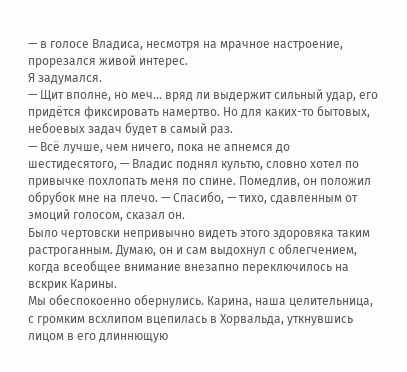— в голосе Владиса, несмотря на мрачное настроение, прорезался живой интерес.
Я задумался.
— Щит вполне, но меч… вряд ли выдержит сильный удар, его придётся фиксировать намертво. Но для каких-то бытовых, небоевых задач будет в самый раз.
— Всё лучше, чем ничего, пока не апнемся до шестидесятого, — Владис поднял культю, словно хотел по привычке похлопать меня по спине. Помедлив, он положил обрубок мне на плечо. — Спасибо, — тихо, сдавленным от эмоций голосом, сказал он.
Было чертовски непривычно видеть этого здоровяка таким растроганным. Думаю, он и сам выдохнул с облегчением, когда всеобщее внимание внезапно переключилось на вскрик Карины.
Мы обеспокоенно обернулись. Карина, наша целительница, с громким всхлипом вцепилась в Хорвальда, уткнувшись лицом в его длиннющую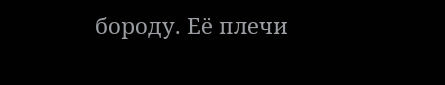бороду. Её плечи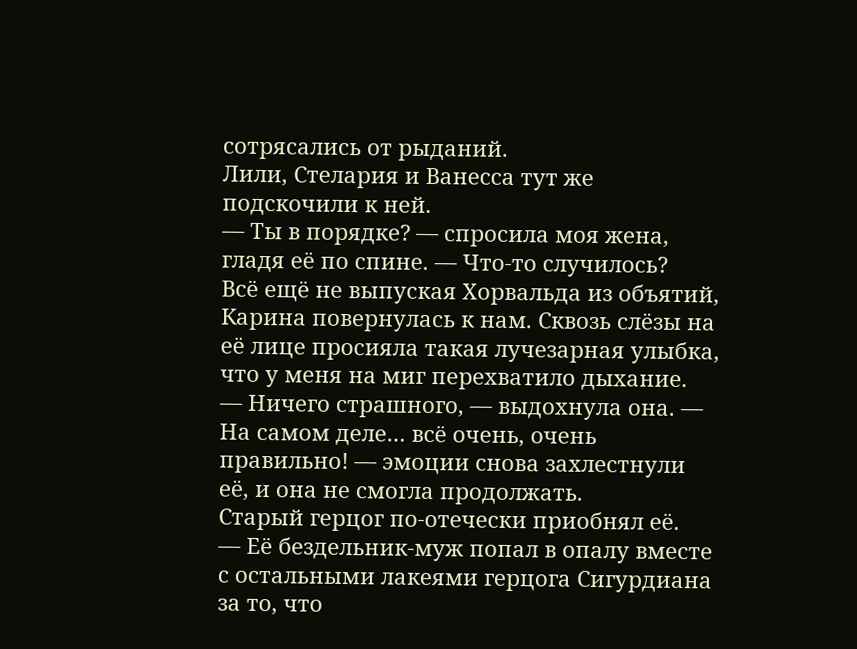сотрясались от рыданий.
Лили, Стелария и Ванесса тут же подскочили к ней.
— Ты в порядке? — спросила моя жена, гладя её по спине. — Что-то случилось?
Всё ещё не выпуская Хорвальда из объятий, Карина повернулась к нам. Сквозь слёзы на её лице просияла такая лучезарная улыбка, что у меня на миг перехватило дыхание.
— Ничего страшного, — выдохнула она. — На самом деле… всё очень, очень правильно! — эмоции снова захлестнули её, и она не смогла продолжать.
Старый герцог по-отечески приобнял её.
— Её бездельник-муж попал в опалу вместе с остальными лакеями герцога Сигурдиана за то, что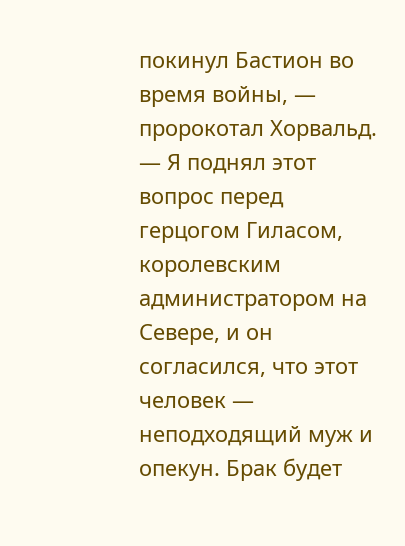покинул Бастион во время войны, — пророкотал Хорвальд. — Я поднял этот вопрос перед герцогом Гиласом, королевским администратором на Севере, и он согласился, что этот человек — неподходящий муж и опекун. Брак будет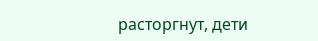расторгнут, дети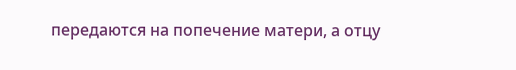передаются на попечение матери, а отцу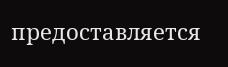предоставляется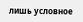лишь условное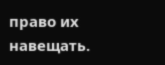право их навещать.